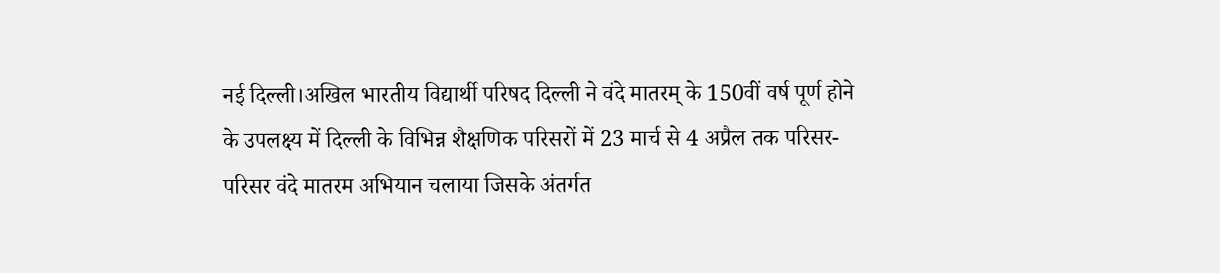नई दिल्ली।अखिल भारतीय विद्यार्थी परिषद दिल्ली ने वंदे मातरम् के 150वीं वर्ष पूर्ण होने के उपलक्ष्य में दिल्ली के विभिन्न शैक्षणिक परिसरों में 23 मार्च से 4 अप्रैल तक परिसर-परिसर वंदे मातरम अभियान चलाया जिसके अंतर्गत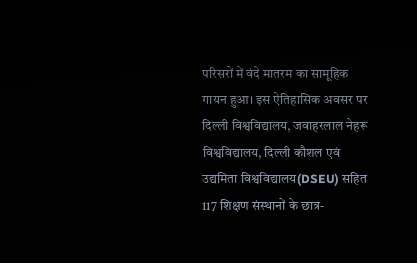परिसरों में वंदे मातरम का सामूहिक गायन हुआ। इस ऐतिहासिक अवसर पर दिल्ली विश्वविद्यालय, जवाहरलाल नेहरू विश्वविद्यालय, दिल्ली कौशल एवं उद्यमिता विश्वविद्यालय(DSEU) सहित 117 शिक्षण संस्थानों के छात्र-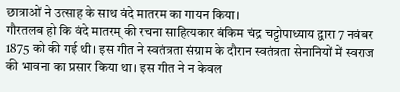छात्राओं ने उत्साह के साथ वंदे मातरम का गायन किया।
गौरतलब हो कि वंदे मातरम् की रचना साहित्यकार बंकिम चंद्र चट्टोपाध्याय द्वारा 7 नवंबर 1875 को की गई थी। इस गीत ने स्वतंत्रता संग्राम के दौरान स्वतंत्रता सेनानियों में स्वराज की भावना का प्रसार किया था। इस गीत ने न केवल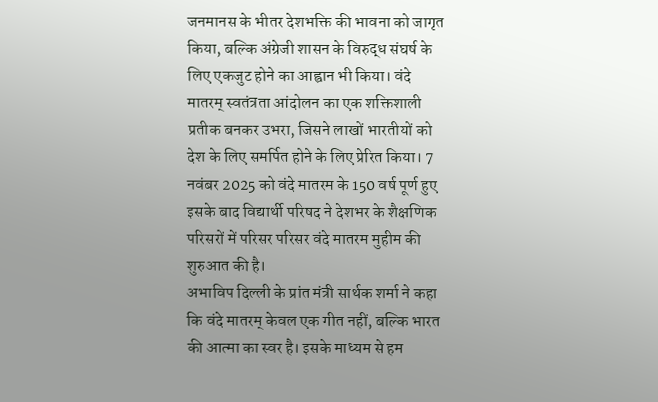जनमानस के भीतर देशभक्ति की भावना को जागृत किया, बल्कि अंग्रेजी शासन के विरुद्ध संघर्ष के लिए एकजुट होने का आह्वान भी किया। वंदे मातरम् स्वतंत्रता आंदोलन का एक शक्तिशाली प्रतीक बनकर उभरा, जिसने लाखों भारतीयों को देश के लिए समर्पित होने के लिए प्रेरित किया। 7 नवंबर 2025 को वंदे मातरम के 150 वर्ष पूर्ण हुए इसके बाद विद्यार्थी परिषद ने देशभर के शैक्षणिक परिसरों में परिसर परिसर वंदे मातरम मुहीम की शुरुआत की है।
अभाविप दिल्ली के प्रांत मंत्री सार्थक शर्मा ने कहा कि वंदे मातरम् केवल एक गीत नहीं, बल्कि भारत की आत्मा का स्वर है। इसके माध्यम से हम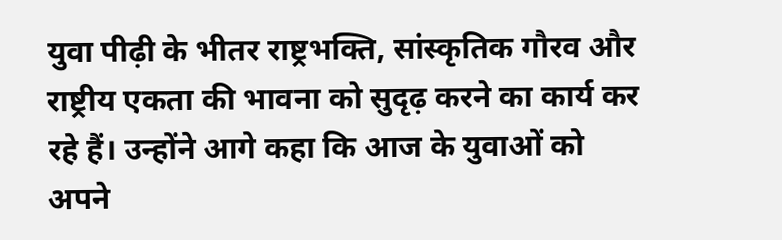युवा पीढ़ी के भीतर राष्ट्रभक्ति, सांस्कृतिक गौरव और राष्ट्रीय एकता की भावना को सुदृढ़ करने का कार्य कर रहे हैं। उन्होंने आगे कहा कि आज के युवाओं को अपने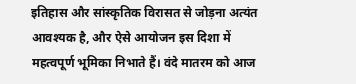इतिहास और सांस्कृतिक विरासत से जोड़ना अत्यंत आवश्यक है, और ऐसे आयोजन इस दिशा में महत्वपूर्ण भूमिका निभाते हैं। वंदे मातरम को आज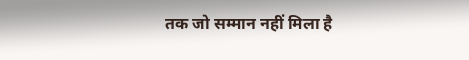तक जो सम्मान नहीं मिला है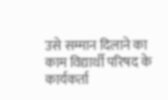उसे सम्मान दिलाने का काम विद्यार्थी परिषद के कार्यकर्ता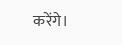करेंगे।